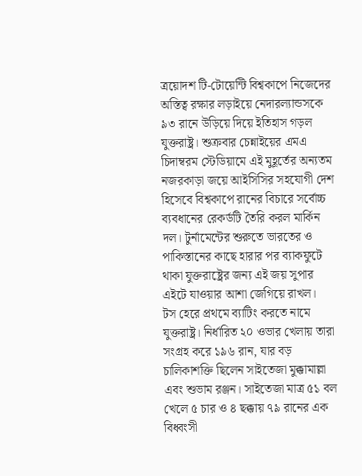ত্রয়োদশ টি-টোয়েন্টি বিশ্বকাপে নিজেদের অস্তিত্ব রক্ষার লড়াইয়ে নেদারল্যান্ডসকে ৯৩ রানে উড়িয়ে দিয়ে ইতিহাস গড়ল যুক্তরাষ্ট্র। শুক্রবার চেন্নাইয়ের এমএ চিদাম্বরম স্টেডিয়ামে এই মুহূর্তের অন্যতম নজরকাড়া জয়ে আইসিসির সহযোগী দেশ হিসেবে বিশ্বকাপে রানের বিচারে সর্বোচ্চ ব্যবধানের রেকর্ডটি তৈরি করল মার্কিন দল। টুর্নামেন্টের শুরুতে ভারতের ও পাকিস্তানের কাছে হারার পর ব্যাকফুটে থাকা যুক্তরাষ্ট্রের জন্য এই জয় সুপার এইটে যাওয়ার আশা জেগিয়ে রাখল।
টস হেরে প্রথমে ব্যাটিং করতে নামে যুক্তরাষ্ট্র। নির্ধারিত ২০ ওভার খেলায় তারা সংগ্রহ করে ১৯৬ রান, যার বড় চালিকাশক্তি ছিলেন সাইতেজা মুক্কামাল্লা এবং শুভাম রঞ্জন। সাইতেজা মাত্র ৫১ বল খেলে ৫ চার ও ৪ ছক্কায় ৭৯ রানের এক বিধ্বংসী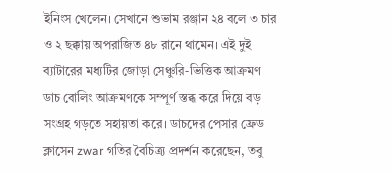ইনিংস খেলেন। সেখানে শুভাম রঞ্জান ২৪ বলে ৩ চার ও ২ ছক্কায় অপরাজিত ৪৮ রানে থামেন। এই দুই ব্যাটারের মধ্যটির জোড়া সেঞ্চুরি-ভিত্তিক আক্রমণ ডাচ বোলিং আক্রমণকে সম্পূর্ণ স্তব্ধ করে দিয়ে বড় সংগ্রহ গড়তে সহায়তা করে। ডাচদের পেসার ফ্রেড ক্লাসেন zwar গতির বৈচিত্র্য প্রদর্শন করেছেন, তবু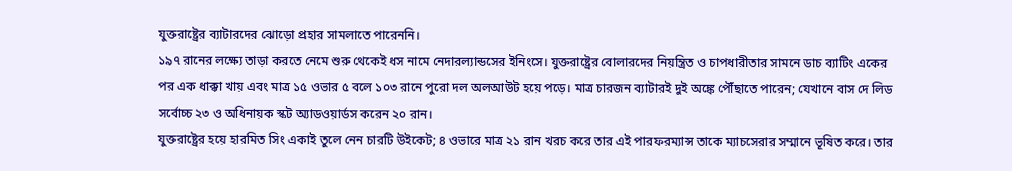যুক্তরাষ্ট্রের ব্যাটারদের ঝোড়ো প্রহার সামলাতে পারেননি।
১৯৭ রানের লক্ষ্যে তাড়া করতে নেমে শুরু থেকেই ধস নামে নেদারল্যান্ডসের ইনিংসে। যুক্তরাষ্ট্রের বোলারদের নিয়ন্ত্রিত ও চাপধারীতার সামনে ডাচ ব্যাটিং একের পর এক ধাক্কা খায় এবং মাত্র ১৫ ওভার ৫ বলে ১০৩ রানে পুরো দল অলআউট হয়ে পড়ে। মাত্র চারজন ব্যাটারই দুই অঙ্কে পৌঁছাতে পারেন; যেখানে বাস দে লিড সর্বোচ্চ ২৩ ও অধিনায়ক স্কট অ্যাডওয়ার্ডস করেন ২০ রান।
যুক্তরাষ্ট্রের হয়ে হারমিত সিং একাই তুলে নেন চারটি উইকেট; ৪ ওভারে মাত্র ২১ রান খরচ করে তার এই পারফরম্যান্স তাকে ম্যাচসেরার সম্মানে ভূষিত করে। তার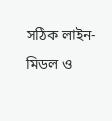সঠিক লাইন-মিডল ও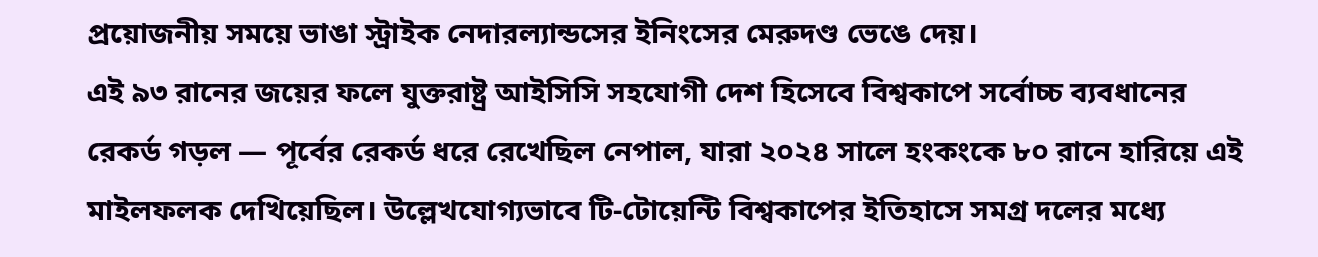প্রয়োজনীয় সময়ে ভাঙা স্ট্রাইক নেদারল্যান্ডসের ইনিংসের মেরুদণ্ড ভেঙে দেয়।
এই ৯৩ রানের জয়ের ফলে যুক্তরাষ্ট্র আইসিসি সহযোগী দেশ হিসেবে বিশ্বকাপে সর্বোচ্চ ব্যবধানের রেকর্ড গড়ল — পূর্বের রেকর্ড ধরে রেখেছিল নেপাল, যারা ২০২৪ সালে হংকংকে ৮০ রানে হারিয়ে এই মাইলফলক দেখিয়েছিল। উল্লেখযোগ্যভাবে টি-টোয়েন্টি বিশ্বকাপের ইতিহাসে সমগ্র দলের মধ্যে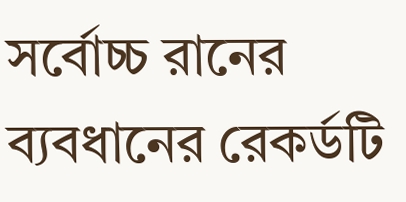সর্বোচ্চ রানের ব্যবধানের রেকর্ডটি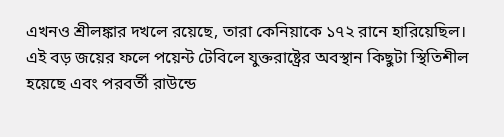এখনও শ্রীলঙ্কার দখলে রয়েছে, তারা কেনিয়াকে ১৭২ রানে হারিয়েছিল।
এই বড় জয়ের ফলে পয়েন্ট টেবিলে যুক্তরাষ্ট্রের অবস্থান কিছুটা স্থিতিশীল হয়েছে এবং পরবর্তী রাউন্ডে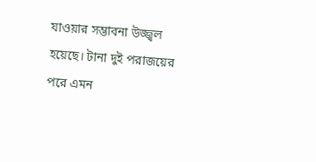যাওয়ার সম্ভাবনা উজ্জ্বল হয়েছে। টানা দুই পরাজয়ের পরে এমন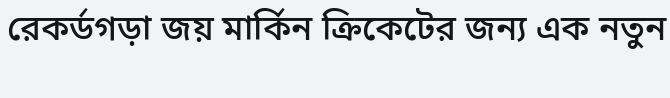রেকর্ডগড়া জয় মার্কিন ক্রিকেটের জন্য এক নতুন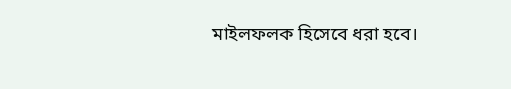মাইলফলক হিসেবে ধরা হবে।